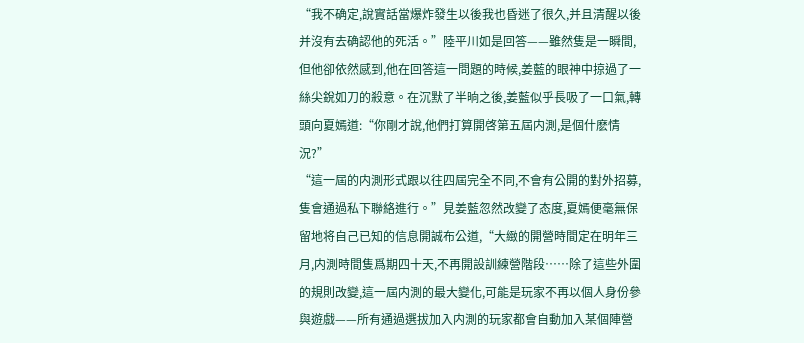“我不确定,說實話當爆炸發生以後我也昏迷了很久,并且清醒以後并沒有去确認他的死活。”陸平川如是回答——雖然隻是一瞬間,但他卻依然感到,他在回答這一問題的時候,姜藍的眼神中掠過了一絲尖銳如刀的殺意。在沉默了半晌之後,姜藍似乎長吸了一口氣,轉頭向夏嫣道:“你剛才說,他們打算開啓第五屆内測,是個什麽情況?”
“這一屆的内測形式跟以往四屆完全不同,不會有公開的對外招募,隻會通過私下聯絡進行。”見姜藍忽然改變了态度,夏嫣便毫無保留地将自己已知的信息開誠布公道,“大緻的開營時間定在明年三月,内測時間隻爲期四十天,不再開設訓練營階段……除了這些外圍的規則改變,這一屆内測的最大變化,可能是玩家不再以個人身份參與遊戲——所有通過選拔加入内測的玩家都會自動加入某個陣營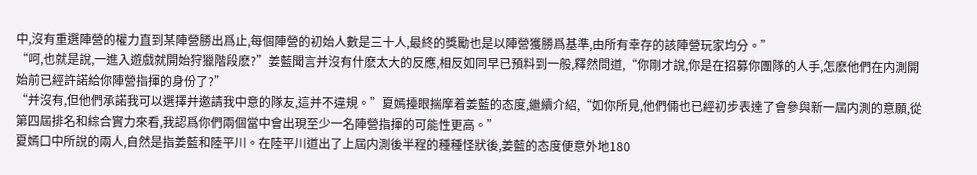中,沒有重選陣營的權力直到某陣營勝出爲止,每個陣營的初始人數是三十人,最終的獎勵也是以陣營獲勝爲基準,由所有幸存的該陣營玩家均分。”
“呵,也就是說,一進入遊戲就開始狩獵階段麽?”姜藍聞言并沒有什麽太大的反應,相反如同早已預料到一般,釋然問道,“你剛才說,你是在招募你團隊的人手,怎麽他們在内測開始前已經許諾給你陣營指揮的身份了?”
“并沒有,但他們承諾我可以選擇并邀請我中意的隊友,這并不違規。”夏嫣擡眼揣摩着姜藍的态度,繼續介紹,“如你所見,他們倆也已經初步表達了會參與新一屆内測的意願,從第四屆排名和綜合實力來看,我認爲你們兩個當中會出現至少一名陣營指揮的可能性更高。”
夏嫣口中所說的兩人,自然是指姜藍和陸平川。在陸平川道出了上屆内測後半程的種種怪狀後,姜藍的态度便意外地180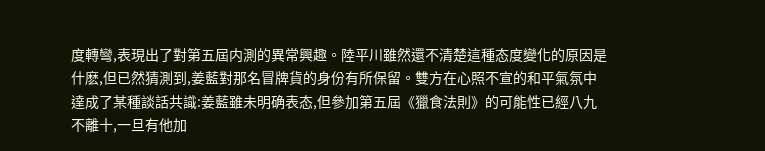度轉彎,表現出了對第五屆内測的異常興趣。陸平川雖然還不清楚這種态度變化的原因是什麽,但已然猜測到,姜藍對那名冒牌貨的身份有所保留。雙方在心照不宣的和平氣氛中達成了某種談話共識:姜藍雖未明确表态,但參加第五屆《獵食法則》的可能性已經八九不離十,一旦有他加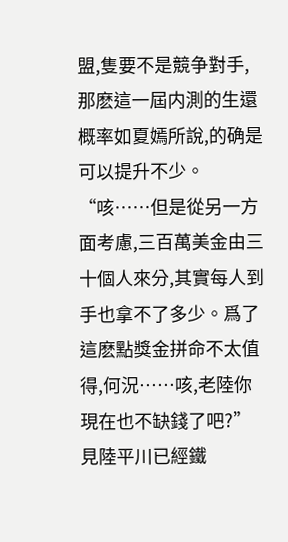盟,隻要不是競争對手,那麽這一屆内測的生還概率如夏嫣所說,的确是可以提升不少。
“咳……但是從另一方面考慮,三百萬美金由三十個人來分,其實每人到手也拿不了多少。爲了這麽點獎金拼命不太值得,何況……咳,老陸你現在也不缺錢了吧?”見陸平川已經鐵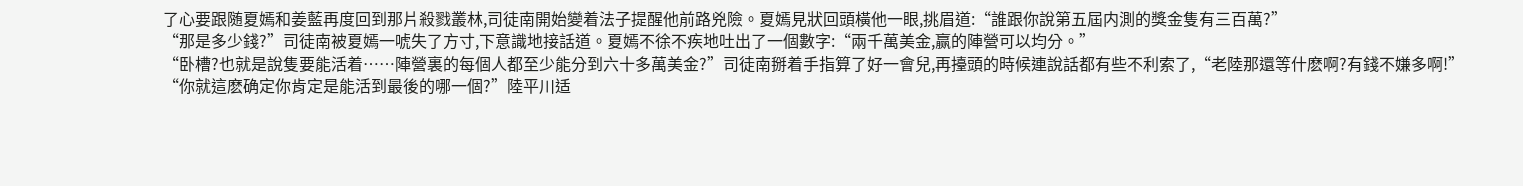了心要跟随夏嫣和姜藍再度回到那片殺戮叢林,司徒南開始變着法子提醒他前路兇險。夏嫣見狀回頭橫他一眼,挑眉道:“誰跟你說第五屆内測的獎金隻有三百萬?”
“那是多少錢?”司徒南被夏嫣一唬失了方寸,下意識地接話道。夏嫣不徐不疾地吐出了一個數字:“兩千萬美金,赢的陣營可以均分。”
“卧槽?也就是說隻要能活着……陣營裏的每個人都至少能分到六十多萬美金?”司徒南掰着手指算了好一會兒,再擡頭的時候連說話都有些不利索了,“老陸那還等什麽啊?有錢不嫌多啊!”
“你就這麽确定你肯定是能活到最後的哪一個?”陸平川适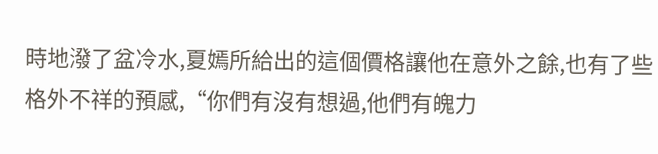時地潑了盆冷水,夏嫣所給出的這個價格讓他在意外之餘,也有了些格外不祥的預感,“你們有沒有想過,他們有魄力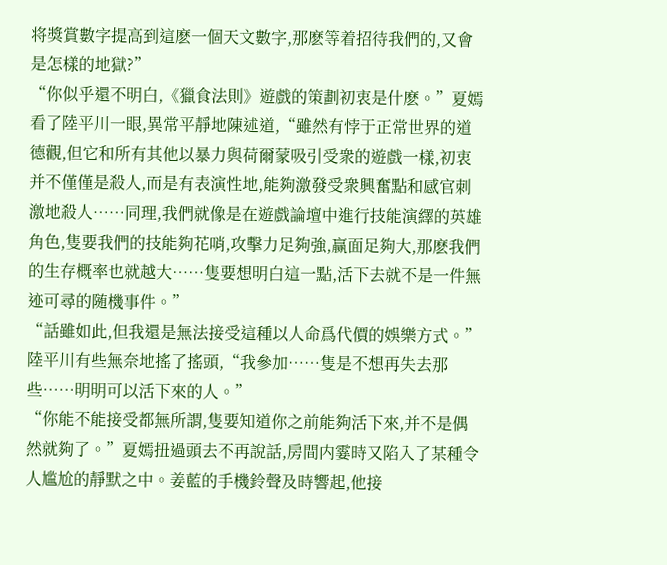将獎賞數字提高到這麽一個天文數字,那麽等着招待我們的,又會是怎樣的地獄?”
“你似乎還不明白,《獵食法則》遊戲的策劃初衷是什麽。”夏嫣看了陸平川一眼,異常平靜地陳述道,“雖然有悖于正常世界的道德觀,但它和所有其他以暴力與荷爾蒙吸引受衆的遊戲一樣,初衷并不僅僅是殺人,而是有表演性地,能夠激發受衆興奮點和感官刺激地殺人……同理,我們就像是在遊戲論壇中進行技能演繹的英雄角色,隻要我們的技能夠花哨,攻擊力足夠強,赢面足夠大,那麽我們的生存概率也就越大……隻要想明白這一點,活下去就不是一件無迹可尋的随機事件。”
“話雖如此,但我還是無法接受這種以人命爲代價的娛樂方式。”陸平川有些無奈地搖了搖頭,“我參加……隻是不想再失去那些……明明可以活下來的人。”
“你能不能接受都無所謂,隻要知道你之前能夠活下來,并不是偶然就夠了。”夏嫣扭過頭去不再說話,房間内霎時又陷入了某種令人尴尬的靜默之中。姜藍的手機鈴聲及時響起,他接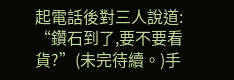起電話後對三人說道:
“鑽石到了,要不要看貨?”(未完待續。)手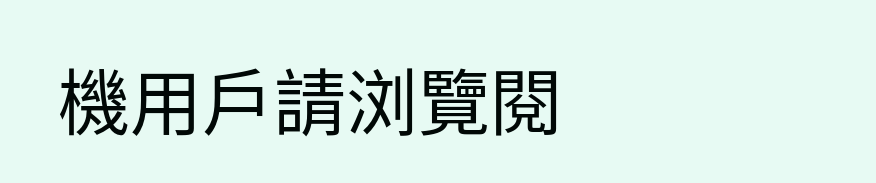機用戶請浏覽閱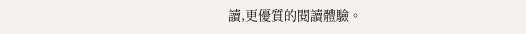讀,更優質的閱讀體驗。